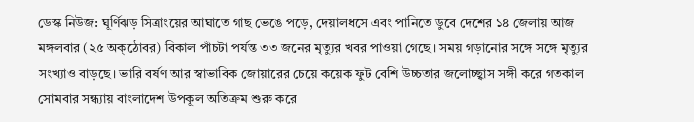ডেস্ক নিউজ: ঘূর্ণিঝড় সিত্রাংয়ের আঘাতে গাছ ভেঙে পড়ে, দেয়ালধসে এবং পানিতে ডুবে দেশের ১৪ জেলায় আজ মঙ্গলবার (২৫ অক্ঠোবর) বিকাল পাঁচটা পর্যন্ত ৩৩ জনের মৃত্যুর খবর পাওয়া গেছে। সময় গড়ানোর সঙ্গে সঙ্গে মৃত্যুর সংখ্যাও বাড়ছে। ভারি বর্ষণ আর স্বাভাবিক জোয়ারের চেয়ে কয়েক ফুট বেশি উচ্চতার জলোচ্ছ্বাস সঙ্গী করে গতকাল সোমবার সন্ধ্যায় বাংলাদেশ উপকূল অতিক্রম শুরু করে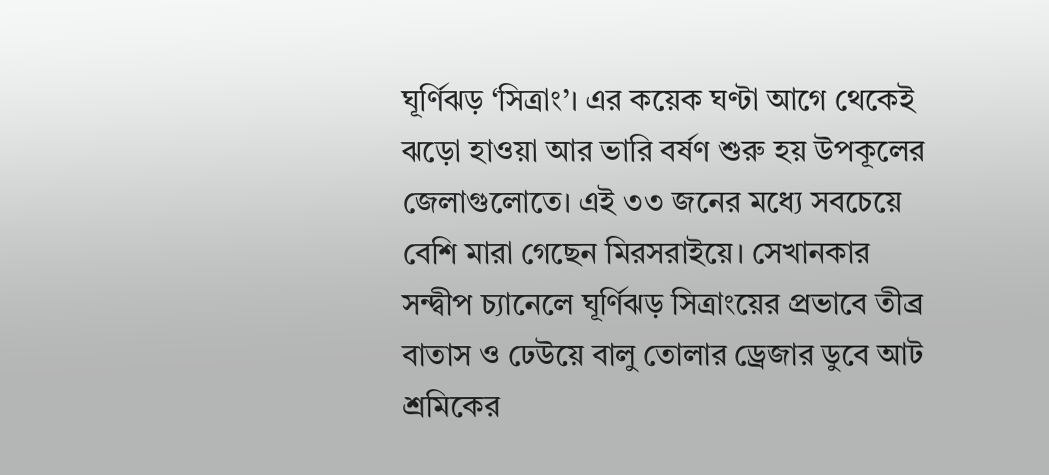ঘূর্ণিঝড় ‘সিত্রাং’। এর কয়েক ঘণ্টা আগে থেকেই ঝড়ো হাওয়া আর ভারি বর্ষণ শুরু হয় উপকূলের জেলাগুলোতে। এই ৩৩ জনের মধ্যে সবচেয়ে বেশি মারা গেছেন মিরসরাইয়ে। সেখানকার সন্দ্বীপ চ্যানেলে ঘূর্ণিঝড় সিত্রাংয়ের প্রভাবে তীব্র বাতাস ও ঢেউয়ে বালু তোলার ড্রেজার ডুবে আট শ্রমিকের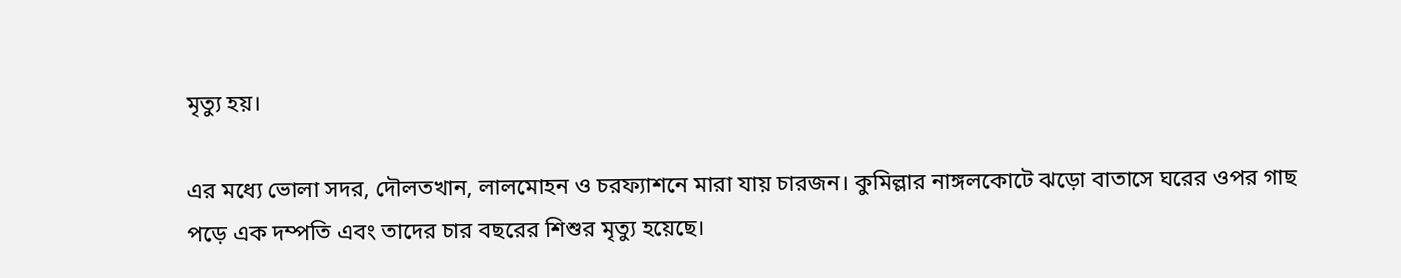মৃত্যু হয়।

এর মধ্যে ভোলা সদর, দৌলতখান, লালমোহন ও চরফ্যাশনে মারা যায় চারজন। কুমিল্লার নাঙ্গলকোটে ঝড়ো বাতাসে ঘরের ওপর গাছ পড়ে এক দম্পতি এবং তাদের চার বছরের শিশুর মৃত্যু হয়েছে।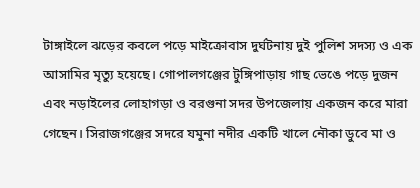টাঙ্গাইলে ঝড়ের কবলে পড়ে মাইক্রোবাস দুর্ঘটনায় দুই পুলিশ সদস্য ও এক আসামির মৃত্যু হয়েছে। গোপালগঞ্জের টুঙ্গিপাড়ায় গাছ ভেঙে পড়ে দুজন এবং নড়াইলের লোহাগড়া ও বরগুনা সদর উপজেলায় একজন করে মারা গেছেন। সিরাজগঞ্জের সদরে যমুনা নদীর একটি খালে নৌকা ডুবে মা ও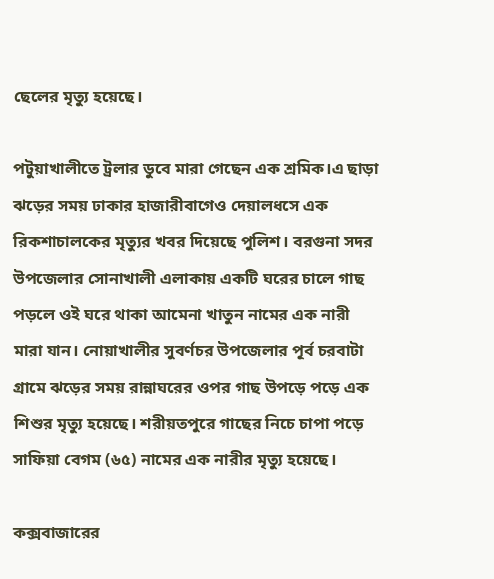ছেলের মৃত্যু হয়েছে।

পটুয়াখালীতে ট্রলার ডুবে মারা গেছেন এক শ্রমিক।এ ছাড়া ঝড়ের সময় ঢাকার হাজারীবাগেও দেয়ালধসে এক রিকশাচালকের মৃত্যুর খবর দিয়েছে পুলিশ। বরগুনা সদর উপজেলার সোনাখালী এলাকায় একটি ঘরের চালে গাছ পড়লে ওই ঘরে থাকা আমেনা খাতুন নামের এক নারী মারা যান। নোয়াখালীর সুবর্ণচর উপজেলার পূর্ব চরবাটা গ্রামে ঝড়ের সময় রান্নাঘরের ওপর গাছ উপড়ে পড়ে এক শিশুর মৃত্যু হয়েছে। শরীয়তপুরে গাছের নিচে চাপা পড়ে সাফিয়া বেগম (৬৫) নামের এক নারীর মৃত্যু হয়েছে।

কক্সবাজারের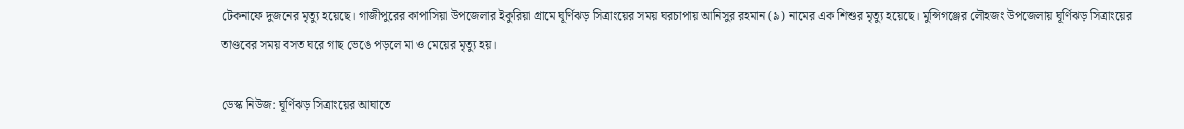টেকনাফে দুজনের মৃত্যু হয়েছে। গাজীপুরের কাপাসিয়া উপজেলার ইকুরিয়া গ্রামে ঘূর্ণিঝড় সিত্রাংয়ের সময় ঘরচাপায় আনিসুর রহমান (৯) নামের এক শিশুর মৃত্যু হয়েছে। মুন্সিগঞ্জের লৌহজং উপজেলায় ঘূর্ণিঝড় সিত্রাংয়ের তাণ্ডবের সময় বসত ঘরে গাছ ভেঙে পড়লে মা ও মেয়ের মৃত্যু হয়।

ডেস্ক নিউজ: ঘূর্ণিঝড় সিত্রাংয়ের আঘাতে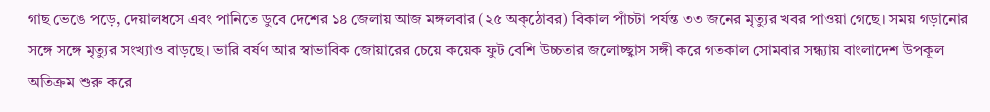গাছ ভেঙে পড়ে, দেয়ালধসে এবং পানিতে ডুবে দেশের ১৪ জেলায় আজ মঙ্গলবার (২৫ অক্ঠোবর) বিকাল পাঁচটা পর্যন্ত ৩৩ জনের মৃত্যুর খবর পাওয়া গেছে। সময় গড়ানোর সঙ্গে সঙ্গে মৃত্যুর সংখ্যাও বাড়ছে। ভারি বর্ষণ আর স্বাভাবিক জোয়ারের চেয়ে কয়েক ফুট বেশি উচ্চতার জলোচ্ছ্বাস সঙ্গী করে গতকাল সোমবার সন্ধ্যায় বাংলাদেশ উপকূল অতিক্রম শুরু করে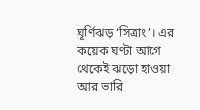ঘূর্ণিঝড় ‘সিত্রাং’। এর কয়েক ঘণ্টা আগে থেকেই ঝড়ো হাওয়া আর ভারি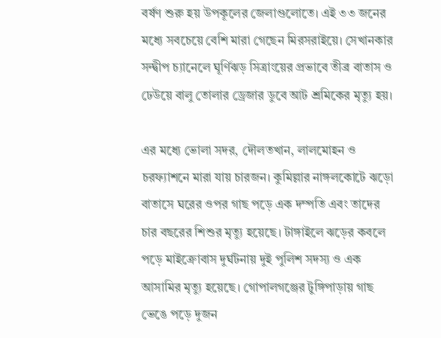বর্ষণ শুরু হয় উপকূলের জেলাগুলোতে। এই ৩৩ জনের মধ্যে সবচেয়ে বেশি মারা গেছেন মিরসরাইয়ে। সেখানকার সন্দ্বীপ চ্যানেলে ঘূর্ণিঝড় সিত্রাংয়ের প্রভাবে তীব্র বাতাস ও ঢেউয়ে বালু তোলার ড্রেজার ডুবে আট শ্রমিকের মৃত্যু হয়।

এর মধ্যে ভোলা সদর, দৌলতখান, লালমোহন ও চরফ্যাশনে মারা যায় চারজন। কুমিল্লার নাঙ্গলকোটে ঝড়ো বাতাসে ঘরের ওপর গাছ পড়ে এক দম্পতি এবং তাদের চার বছরের শিশুর মৃত্যু হয়েছে। টাঙ্গাইলে ঝড়ের কবলে পড়ে মাইক্রোবাস দুর্ঘটনায় দুই পুলিশ সদস্য ও এক আসামির মৃত্যু হয়েছে। গোপালগঞ্জের টুঙ্গিপাড়ায় গাছ ভেঙে পড়ে দুজন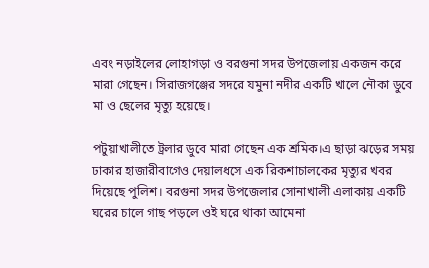এবং নড়াইলের লোহাগড়া ও বরগুনা সদর উপজেলায় একজন করে মারা গেছেন। সিরাজগঞ্জের সদরে যমুনা নদীর একটি খালে নৌকা ডুবে মা ও ছেলের মৃত্যু হয়েছে।

পটুয়াখালীতে ট্রলার ডুবে মারা গেছেন এক শ্রমিক।এ ছাড়া ঝড়ের সময় ঢাকার হাজারীবাগেও দেয়ালধসে এক রিকশাচালকের মৃত্যুর খবর দিয়েছে পুলিশ। বরগুনা সদর উপজেলার সোনাখালী এলাকায় একটি ঘরের চালে গাছ পড়লে ওই ঘরে থাকা আমেনা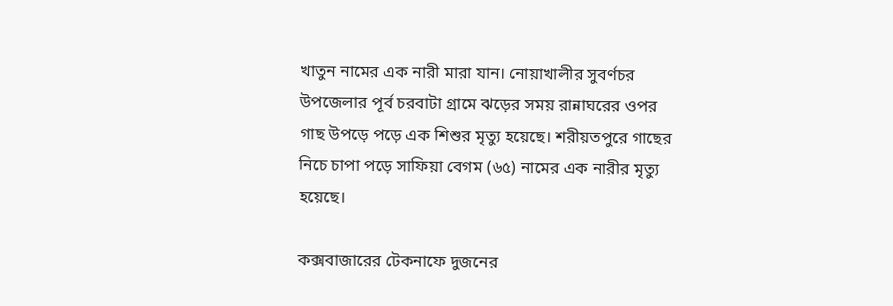খাতুন নামের এক নারী মারা যান। নোয়াখালীর সুবর্ণচর উপজেলার পূর্ব চরবাটা গ্রামে ঝড়ের সময় রান্নাঘরের ওপর গাছ উপড়ে পড়ে এক শিশুর মৃত্যু হয়েছে। শরীয়তপুরে গাছের নিচে চাপা পড়ে সাফিয়া বেগম (৬৫) নামের এক নারীর মৃত্যু হয়েছে।

কক্সবাজারের টেকনাফে দুজনের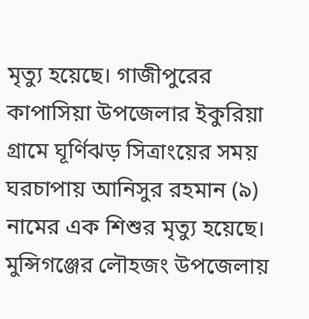মৃত্যু হয়েছে। গাজীপুরের কাপাসিয়া উপজেলার ইকুরিয়া গ্রামে ঘূর্ণিঝড় সিত্রাংয়ের সময় ঘরচাপায় আনিসুর রহমান (৯) নামের এক শিশুর মৃত্যু হয়েছে। মুন্সিগঞ্জের লৌহজং উপজেলায়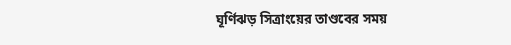ঘূর্ণিঝড় সিত্রাংয়ের তাণ্ডবের সময়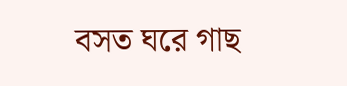বসত ঘরে গাছ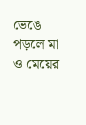ভেঙে পড়লে মা ও মেয়ের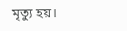মৃত্যু হয়।